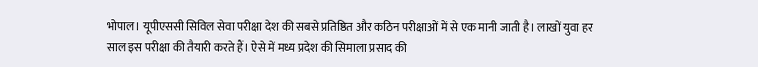भोपाल। यूपीएससी सिविल सेवा परीक्षा देश की सबसे प्रतिष्ठित और कठिन परीक्षाओं में से एक मानी जाती है। लाखों युवा हर साल इस परीक्षा की तैयारी करते हैं। ऐसे में मध्य प्रदेश की सिमाला प्रसाद की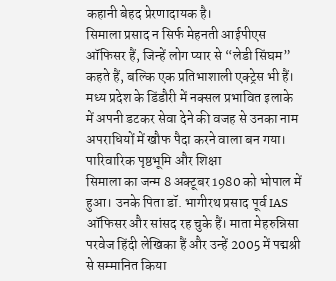कहानी बेहद प्रेरणादायक है।
सिमाला प्रसाद न सिर्फ मेहनती आईपीएस ऑफिसर हैं, जिन्हें लोग प्यार से “लेडी सिंघम” कहते हैं, बल्कि एक प्रतिभाशाली एक्ट्रेस भी हैं। मध्य प्रदेश के डिंडौरी में नक्सल प्रभावित इलाके में अपनी डटकर सेवा देने की वजह से उनका नाम अपराधियों में खौफ पैदा करने वाला बन गया।
पारिवारिक पृष्ठभूमि और शिक्षा
सिमाला का जन्म 8 अक्टूबर 1980 को भोपाल में हुआ। उनके पिता डॉ. भागीरथ प्रसाद पूर्व IAS ऑफिसर और सांसद रह चुके हैं। माता मेहरुन्निसा परवेज हिंदी लेखिका हैं और उन्हें 2005 में पद्मश्री से सम्मानित किया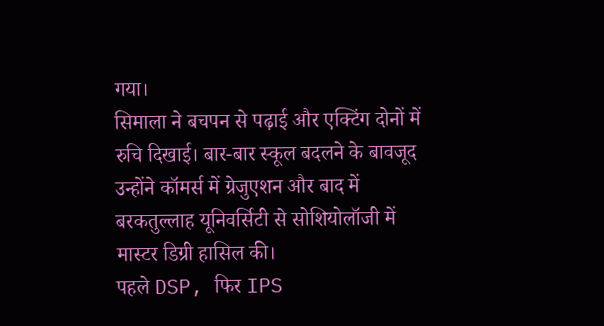गया।
सिमाला ने बचपन से पढ़ाई और एक्टिंग दोनों में रुचि दिखाई। बार-बार स्कूल बदलने के बावजूद उन्होंने कॉमर्स में ग्रेजुएशन और बाद में बरकतुल्लाह यूनिवर्सिटी से सोशियोलॉजी में मास्टर डिग्री हासिल की।
पहले DSP, फिर IPS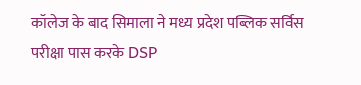कॉलेज के बाद सिमाला ने मध्य प्रदेश पब्लिक सर्विस परीक्षा पास करके DSP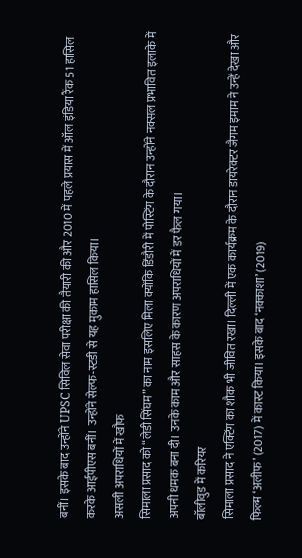बनीं। इसके बाद उन्होंने UPSC सिविल सेवा परीक्षा की तैयारी की और 2010 में पहले प्रयास में ऑल इंडिया रैंक 51 हासिल करके आईपीएस बनीं। उन्होंने सेल्फ-स्टडी से यह मुकाम हासिल किया।
असली अपराधियों में खौफ
सिमाला प्रसाद को “लेडी सिंघम” का नाम इसलिए मिला क्योंकि डिंडौरी में पोस्टिंग के दौरान उन्होंने नक्सल प्रभावित इलाके में अपनी धमक बना दी। उनके काम और साहस के कारण अपराधियों में डर फैल गया।
बॉलीवुड में करियर
सिमाला प्रसाद ने एक्टिंग का शौक भी जीवित रखा। दिल्ली में एक कार्यक्रम के दौरान डायरेक्टर जैगम इमाम ने उन्हें देखा और फिल्म ‘अलीफ’ (2017) में कास्ट किया। इसके बाद ‘नक्काशा’ (2019)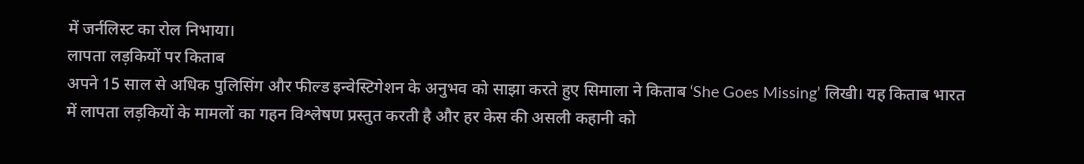में जर्नलिस्ट का रोल निभाया।
लापता लड़कियों पर किताब
अपने 15 साल से अधिक पुलिसिंग और फील्ड इन्वेस्टिगेशन के अनुभव को साझा करते हुए सिमाला ने किताब ‘She Goes Missing’ लिखी। यह किताब भारत में लापता लड़कियों के मामलों का गहन विश्लेषण प्रस्तुत करती है और हर केस की असली कहानी को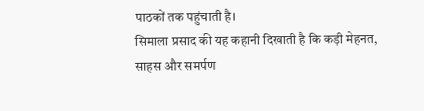पाठकों तक पहुंचाती है।
सिमाला प्रसाद की यह कहानी दिखाती है कि कड़ी मेहनत, साहस और समर्पण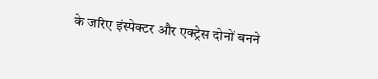के जरिए इंस्पेक्टर और एक्ट्रेस दोनों बनने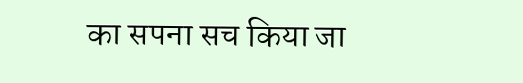का सपना सच किया जा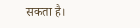सकता है।